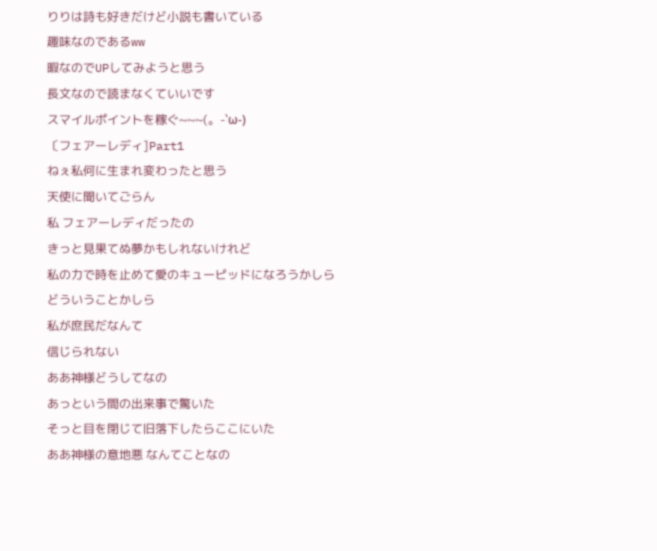りりは詩も好きだけど小説も書いている
趣味なのであるww
暇なのでUPしてみようと思う
長文なので読まなくていいです
スマイルポイントを稼ぐ~~~(。-`ω-)
〔フェアーレディ]Part1
ねぇ私何に生まれ変わったと思う
天使に聞いてごらん
私 フェアーレディだったの
きっと見果てぬ夢かもしれないけれど
私の力で時を止めて愛のキューピッドになろうかしら
どういうことかしら
私が庶民だなんて
信じられない
ああ神様どうしてなの
あっという間の出来事で驚いた
そっと目を閉じて旧落下したらここにいた
ああ神様の意地悪 なんてことなの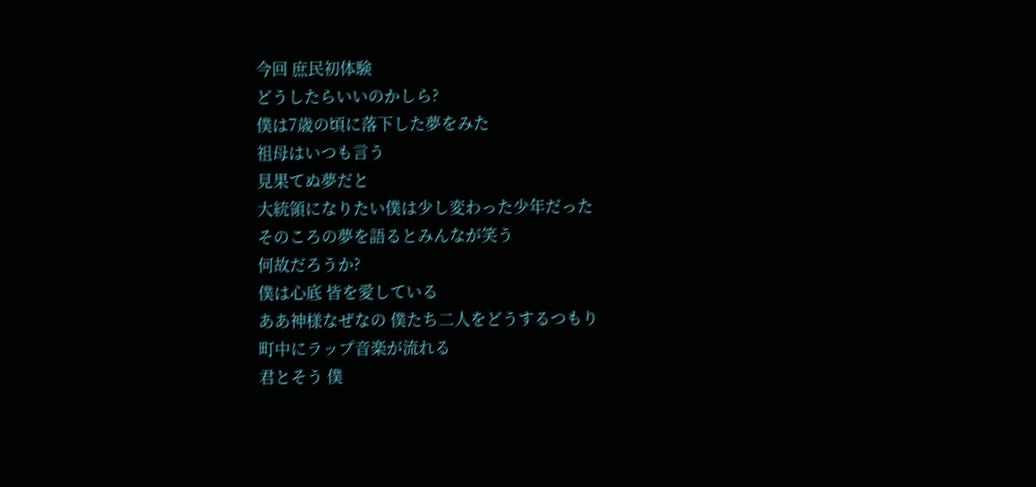今回 庶民初体験
どうしたらいいのかしら?
僕は7歳の頃に落下した夢をみた
祖母はいつも言う
見果てぬ夢だと
大統領になりたい僕は少し変わった少年だった
そのころの夢を語るとみんなが笑う
何故だろうか?
僕は心底 皆を愛している
ああ神様なぜなの 僕たち二人をどうするつもり
町中にラップ音楽が流れる
君とそう 僕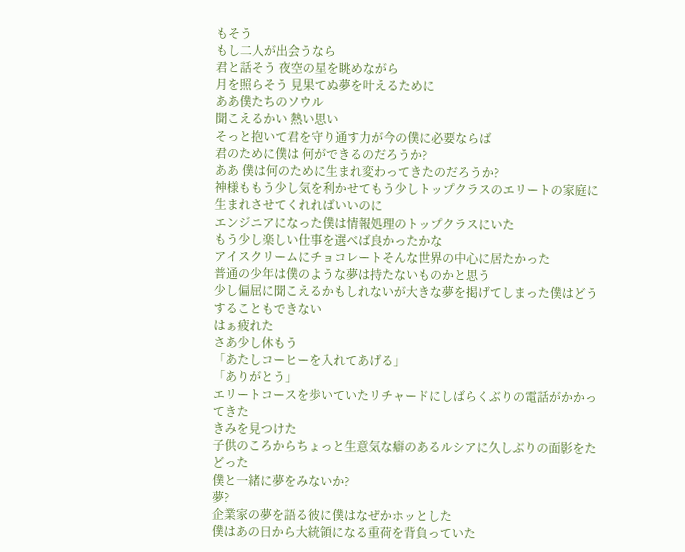もそう
もし二人が出会うなら
君と話そう 夜空の星を眺めながら
月を照らそう 見果てぬ夢を叶えるために
ああ僕たちのソウル
聞こえるかい 熱い思い
そっと抱いて君を守り通す力が今の僕に必要ならば
君のために僕は 何ができるのだろうか?
ああ 僕は何のために生まれ変わってきたのだろうか?
神様ももう少し気を利かせてもう少しトップクラスのエリートの家庭に生まれさせてくれればいいのに
エンジニアになった僕は情報処理のトップクラスにいた
もう少し楽しい仕事を選べば良かったかな
アイスクリームにチョコレートそんな世界の中心に居たかった
普通の少年は僕のような夢は持たないものかと思う
少し偏屈に聞こえるかもしれないが大きな夢を掲げてしまった僕はどうすることもできない
はぁ疲れた
さあ少し休もう
「あたしコーヒーを入れてあげる」
「ありがとう」
エリートコースを歩いていたリチャードにしばらくぶりの電話がかかってきた
きみを見つけた
子供のころからちょっと生意気な癖のあるルシアに久しぶりの面影をたどった
僕と一緒に夢をみないか?
夢?
企業家の夢を語る彼に僕はなぜかホッとした
僕はあの日から大統領になる重荷を背負っていた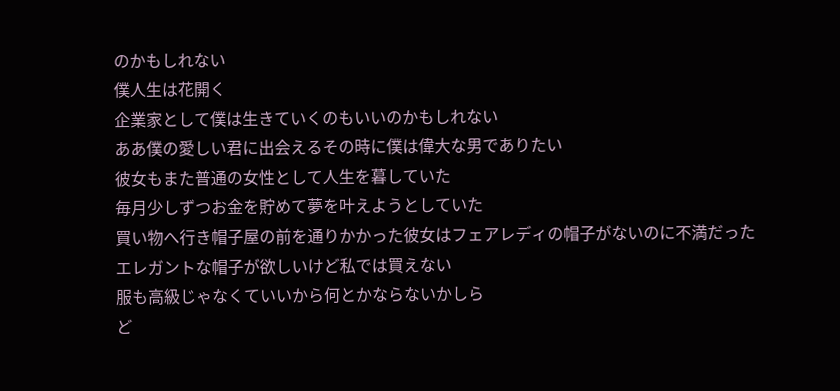のかもしれない
僕人生は花開く
企業家として僕は生きていくのもいいのかもしれない
ああ僕の愛しい君に出会えるその時に僕は偉大な男でありたい
彼女もまた普通の女性として人生を暮していた
毎月少しずつお金を貯めて夢を叶えようとしていた
買い物へ行き帽子屋の前を通りかかった彼女はフェアレディの帽子がないのに不満だった
エレガントな帽子が欲しいけど私では買えない
服も高級じゃなくていいから何とかならないかしら
ど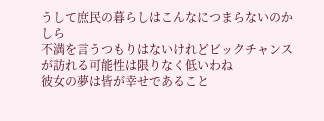うして庶民の暮らしはこんなにつまらないのかしら
不満を言うつもりはないけれどビックチャンスが訪れる可能性は限りなく低いわね
彼女の夢は皆が幸せであること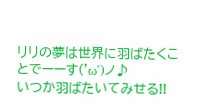リリの夢は世界に羽ばたくことでーーす('ω')ノ♪
いつか羽ばたいてみせる!!